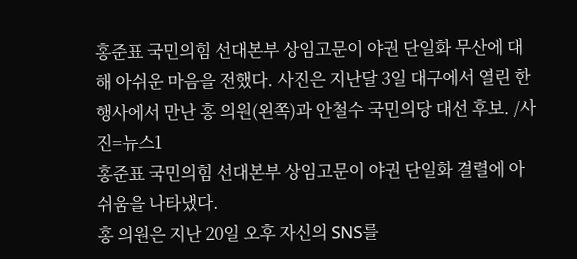홍준표 국민의힘 선대본부 상임고문이 야권 단일화 무산에 대해 아쉬운 마음을 전했다. 사진은 지난달 3일 대구에서 열린 한 행사에서 만난 홍 의원(왼쪽)과 안철수 국민의당 대선 후보. /사진=뉴스1
홍준표 국민의힘 선대본부 상임고문이 야권 단일화 결렬에 아쉬움을 나타냈다.
홍 의원은 지난 20일 오후 자신의 SNS를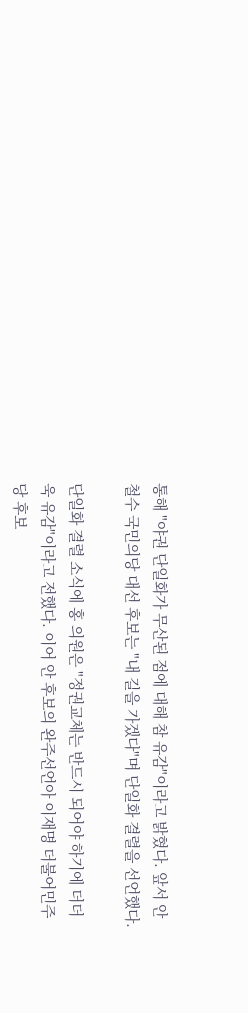통해 "야권 단일화가 무산된 점에 대해 참 유감"이라고 밝혔다. 앞서 안철수 국민의당 대선 후보는 "내 길을 가겠다"며 단일화 결렬을 선언했다.

단일화 결렬 소식에 홍 의원은 "정권교체는 반드시 되어야 하기에 더더욱 유감"이라고 전했다. 이어 안 후보의 완주선언아 이재명 더불어민주당 후보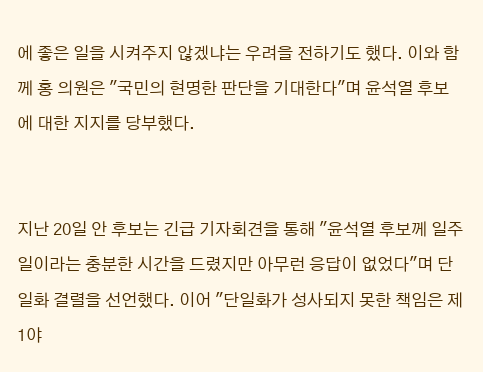에 좋은 일을 시켜주지 않겠냐는 우려을 전하기도 했다. 이와 함께 홍 의원은 "국민의 현명한 판단을 기대한다"며 윤석열 후보에 대한 지지를 당부했다.


지난 20일 안 후보는 긴급 기자회견을 통해 "윤석열 후보께 일주일이라는 충분한 시간을 드렸지만 아무런 응답이 없었다"며 단일화 결렬을 선언했다. 이어 "단일화가 성사되지 못한 책임은 제1야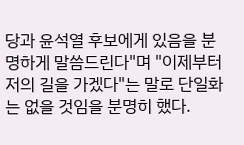당과 윤석열 후보에게 있음을 분명하게 말씀드린다"며 "이제부터 저의 길을 가겠다"는 말로 단일화는 없을 것임을 분명히 했다.